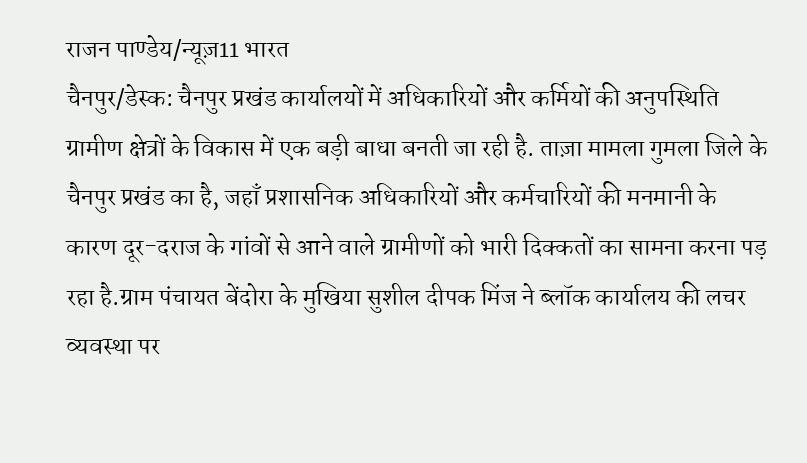राजन पाण्डेय/न्यूज़11 भारत
चैनपुर/डेस्क: चैनपुर प्रखंड कार्यालयों में अधिकारियों और कर्मियों की अनुपस्थिति ग्रामीण क्षेत्रों के विकास में एक बड़ी बाधा बनती जा रही है. ताज़ा मामला गुमला जिले के चैनपुर प्रखंड का है, जहाँ प्रशासनिक अधिकारियों और कर्मचारियों की मनमानी के कारण दूर-दराज के गांवों से आने वाले ग्रामीणों को भारी दिक्कतों का सामना करना पड़ रहा है.ग्राम पंचायत बेंदोरा के मुखिया सुशील दीपक मिंज ने ब्लॉक कार्यालय की लचर व्यवस्था पर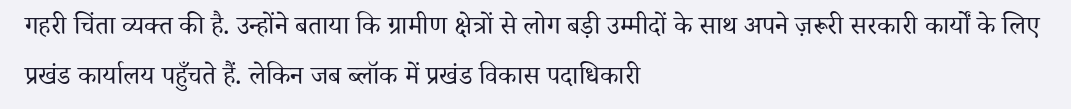गहरी चिंता व्यक्त की है. उन्होंने बताया कि ग्रामीण क्षेत्रों से लोग बड़ी उम्मीदों के साथ अपने ज़रूरी सरकारी कार्यों के लिए प्रखंड कार्यालय पहुँचते हैं. लेकिन जब ब्लॉक में प्रखंड विकास पदाधिकारी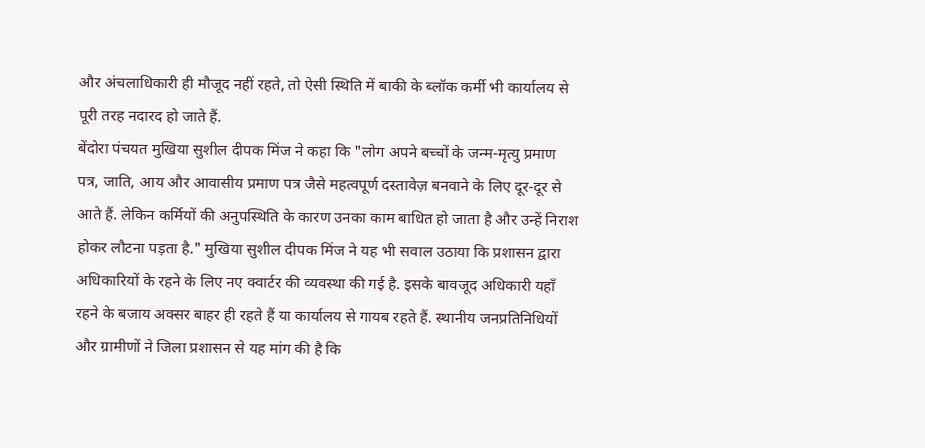और अंचलाधिकारी ही मौजूद नहीं रहते, तो ऐसी स्थिति में बाकी के ब्लॉक कर्मी भी कार्यालय से पूरी तरह नदारद हो जाते हैं.
बेंदोरा पंचयत मुखिया सुशील दीपक मिंज ने कहा कि "लोग अपने बच्चों के जन्म-मृत्यु प्रमाण पत्र, जाति, आय और आवासीय प्रमाण पत्र जैसे महत्वपूर्ण दस्तावेज़ बनवाने के लिए दूर-दूर से आते हैं. लेकिन कर्मियों की अनुपस्थिति के कारण उनका काम बाधित हो जाता है और उन्हें निराश होकर लौटना पड़ता है." मुखिया सुशील दीपक मिंज ने यह भी सवाल उठाया कि प्रशासन द्वारा अधिकारियों के रहने के लिए नए क्वार्टर की व्यवस्था की गई है. इसके बावजूद अधिकारी यहाँ रहने के बजाय अक्सर बाहर ही रहते हैं या कार्यालय से गायब रहते हैं. स्थानीय जनप्रतिनिधियों और ग्रामीणों ने जिला प्रशासन से यह मांग की है कि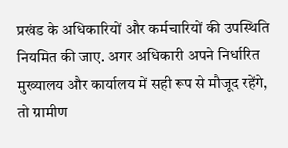प्रखंड के अधिकारियों और कर्मचारियों की उपस्थिति नियमित की जाए. अगर अधिकारी अपने निर्धारित मुख्यालय और कार्यालय में सही रूप से मौजूद रहेंगे, तो ग्रामीण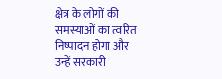क्षेत्र के लोगों की समस्याओं का त्वरित निष्पादन होगा और उन्हें सरकारी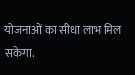योजनाओं का सीधा लाभ मिल सकेगा.